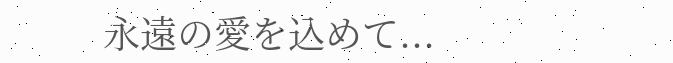永遠の愛を込めて...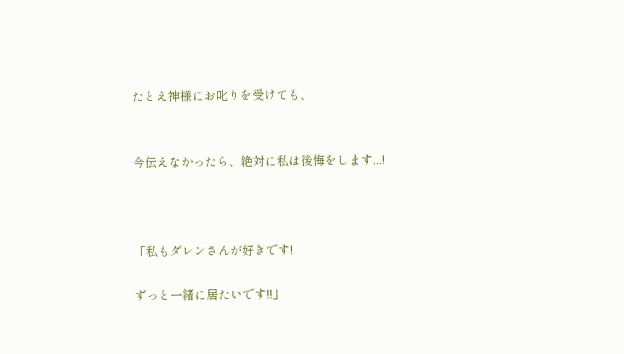たとえ神様にお叱りを受けても、


今伝えなかったら、絶対に私は後悔をします...!



「私もダレンさんが好きです!

ずっと一緒に居たいです!!」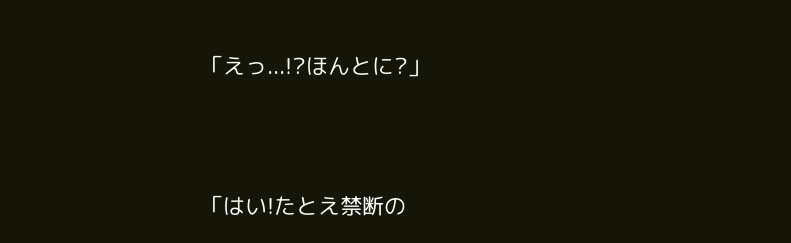「えっ...!?ほんとに?」



「はい!たとえ禁断の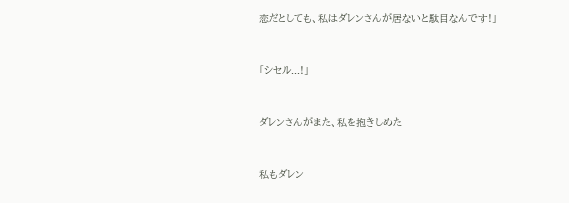恋だとしても、私はダレンさんが居ないと駄目なんです!」



「シセル...!」



ダレンさんがまた、私を抱きしめた



私もダレン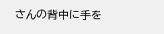さんの背中に手を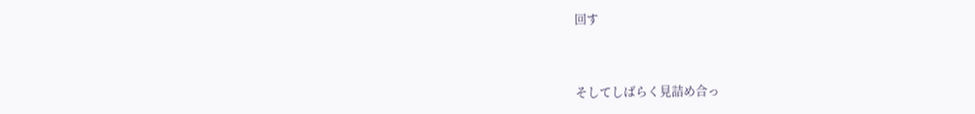回す



そしてしばらく見詰め合っ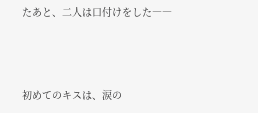たあと、二人は口付けをした――



初めてのキスは、涙の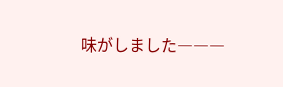味がしました―――